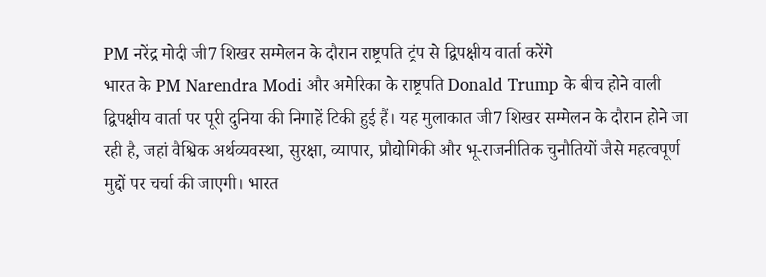PM नरेंद्र मोदी जी7 शिखर सम्मेलन के दौरान राष्ट्रपति ट्रंप से द्विपक्षीय वार्ता करेंगे
भारत के PM Narendra Modi और अमेरिका के राष्ट्रपति Donald Trump के बीच होने वाली द्विपक्षीय वार्ता पर पूरी दुनिया की निगाहें टिकी हुई हैं। यह मुलाकात जी7 शिखर सम्मेलन के दौरान होने जा रही है, जहां वैश्विक अर्थव्यवस्था, सुरक्षा, व्यापार, प्रौद्योगिकी और भू-राजनीतिक चुनौतियों जैसे महत्वपूर्ण मुद्दों पर चर्चा की जाएगी। भारत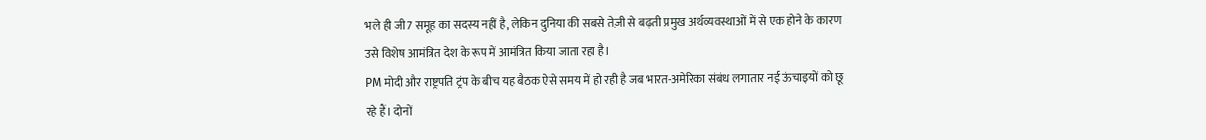भले ही जी7 समूह का सदस्य नहीं है, लेकिन दुनिया की सबसे तेज़ी से बढ़ती प्रमुख अर्थव्यवस्थाओं में से एक होने के कारण उसे विशेष आमंत्रित देश के रूप में आमंत्रित किया जाता रहा है।
PM मोदी और राष्ट्रपति ट्रंप के बीच यह बैठक ऐसे समय में हो रही है जब भारत-अमेरिका संबंध लगातार नई ऊंचाइयों को छू रहे हैं। दोनों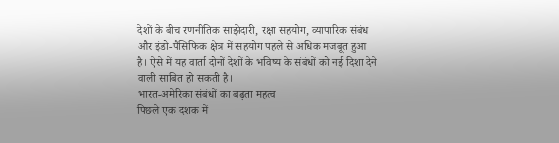देशों के बीच रणनीतिक साझेदारी, रक्षा सहयोग, व्यापारिक संबंध और इंडो-पैसिफिक क्षेत्र में सहयोग पहले से अधिक मजबूत हुआ है। ऐसे में यह वार्ता दोनों देशों के भविष्य के संबंधों को नई दिशा देने वाली साबित हो सकती है।
भारत-अमेरिका संबंधों का बढ़ता महत्व
पिछले एक दशक में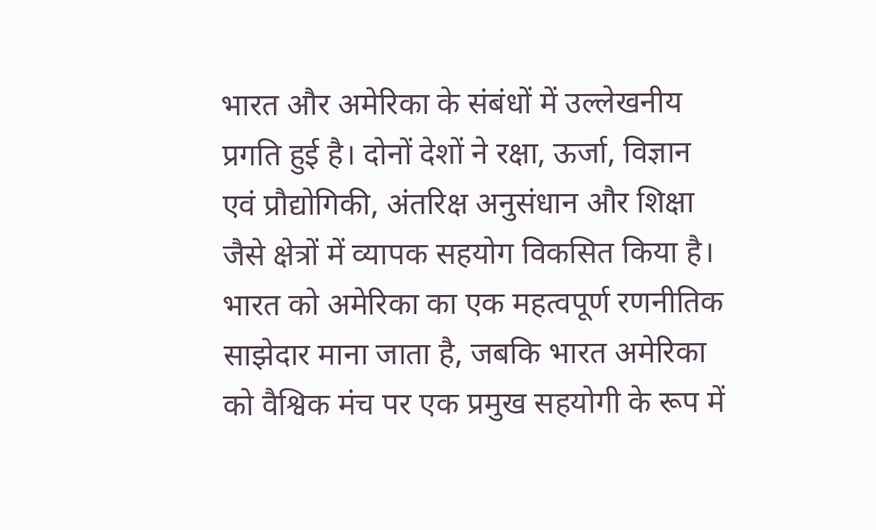भारत और अमेरिका के संबंधों में उल्लेखनीय प्रगति हुई है। दोनों देशों ने रक्षा, ऊर्जा, विज्ञान एवं प्रौद्योगिकी, अंतरिक्ष अनुसंधान और शिक्षा जैसे क्षेत्रों में व्यापक सहयोग विकसित किया है। भारत को अमेरिका का एक महत्वपूर्ण रणनीतिक साझेदार माना जाता है, जबकि भारत अमेरिका को वैश्विक मंच पर एक प्रमुख सहयोगी के रूप में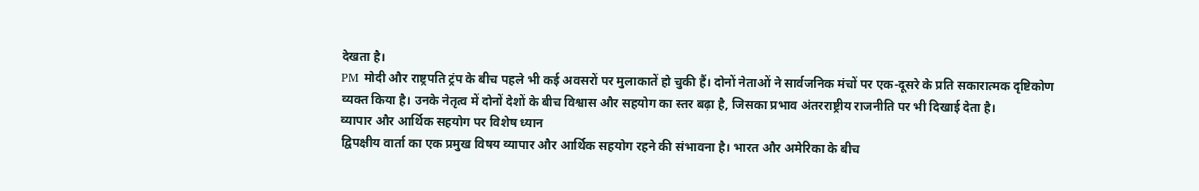देखता है।
PM मोदी और राष्ट्रपति ट्रंप के बीच पहले भी कई अवसरों पर मुलाकातें हो चुकी हैं। दोनों नेताओं ने सार्वजनिक मंचों पर एक-दूसरे के प्रति सकारात्मक दृष्टिकोण व्यक्त किया है। उनके नेतृत्व में दोनों देशों के बीच विश्वास और सहयोग का स्तर बढ़ा है, जिसका प्रभाव अंतरराष्ट्रीय राजनीति पर भी दिखाई देता है।
व्यापार और आर्थिक सहयोग पर विशेष ध्यान
द्विपक्षीय वार्ता का एक प्रमुख विषय व्यापार और आर्थिक सहयोग रहने की संभावना है। भारत और अमेरिका के बीच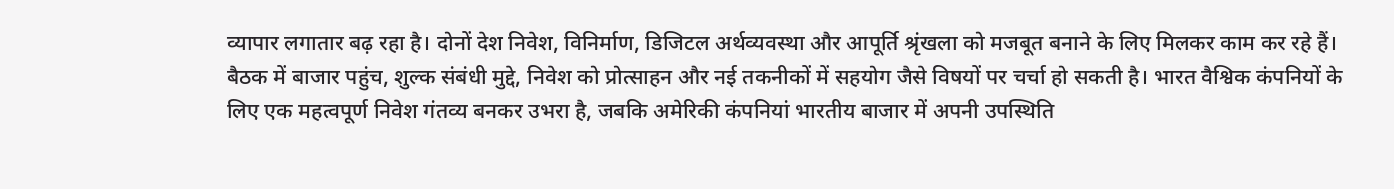व्यापार लगातार बढ़ रहा है। दोनों देश निवेश, विनिर्माण, डिजिटल अर्थव्यवस्था और आपूर्ति श्रृंखला को मजबूत बनाने के लिए मिलकर काम कर रहे हैं।
बैठक में बाजार पहुंच, शुल्क संबंधी मुद्दे, निवेश को प्रोत्साहन और नई तकनीकों में सहयोग जैसे विषयों पर चर्चा हो सकती है। भारत वैश्विक कंपनियों के लिए एक महत्वपूर्ण निवेश गंतव्य बनकर उभरा है, जबकि अमेरिकी कंपनियां भारतीय बाजार में अपनी उपस्थिति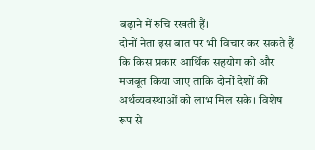बढ़ाने में रुचि रखती हैं।
दोनों नेता इस बात पर भी विचार कर सकते हैं कि किस प्रकार आर्थिक सहयोग को और मजबूत किया जाए ताकि दोनों देशों की अर्थव्यवस्थाओं को लाभ मिल सके। विशेष रूप से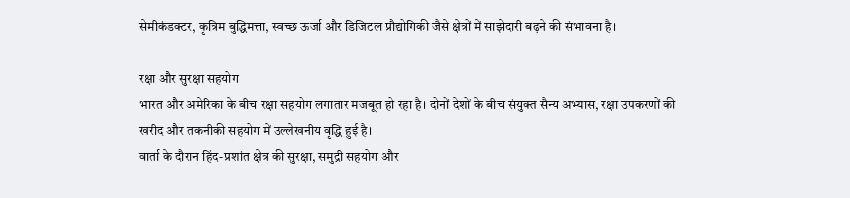सेमीकंडक्टर, कृत्रिम बुद्धिमत्ता, स्वच्छ ऊर्जा और डिजिटल प्रौद्योगिकी जैसे क्षेत्रों में साझेदारी बढ़ने की संभावना है।

रक्षा और सुरक्षा सहयोग
भारत और अमेरिका के बीच रक्षा सहयोग लगातार मजबूत हो रहा है। दोनों देशों के बीच संयुक्त सैन्य अभ्यास, रक्षा उपकरणों की खरीद और तकनीकी सहयोग में उल्लेखनीय वृद्धि हुई है।
वार्ता के दौरान हिंद-प्रशांत क्षेत्र की सुरक्षा, समुद्री सहयोग और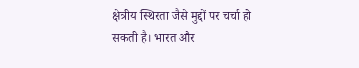क्षेत्रीय स्थिरता जैसे मुद्दों पर चर्चा हो सकती है। भारत और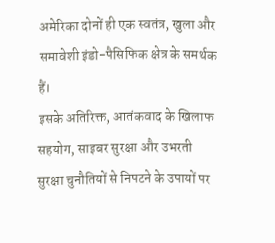अमेरिका दोनों ही एक स्वतंत्र, खुला और समावेशी इंडो-पैसिफिक क्षेत्र के समर्थक हैं।
इसके अतिरिक्त, आतंकवाद के खिलाफ सहयोग, साइबर सुरक्षा और उभरती सुरक्षा चुनौतियों से निपटने के उपायों पर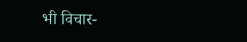भी विचार-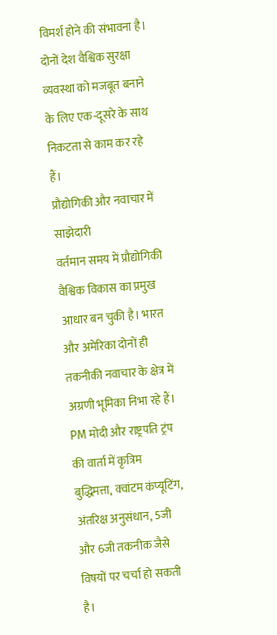विमर्श होने की संभावना है। दोनों देश वैश्विक सुरक्षा व्यवस्था को मजबूत बनाने के लिए एक-दूसरे के साथ निकटता से काम कर रहे हैं।
प्रौद्योगिकी और नवाचार में साझेदारी
वर्तमान समय में प्रौद्योगिकी वैश्विक विकास का प्रमुख आधार बन चुकी है। भारत और अमेरिका दोनों ही तकनीकी नवाचार के क्षेत्र में अग्रणी भूमिका निभा रहे हैं। PM मोदी और राष्ट्रपति ट्रंप की वार्ता में कृत्रिम बुद्धिमत्ता, क्वांटम कंप्यूटिंग, अंतरिक्ष अनुसंधान, 5जी और 6जी तकनीक जैसे विषयों पर चर्चा हो सकती है।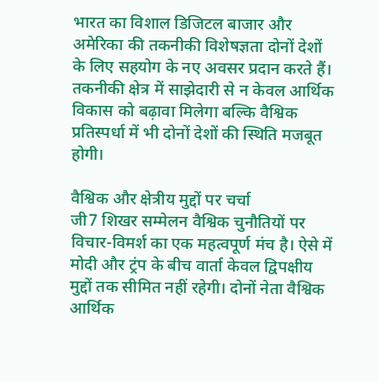भारत का विशाल डिजिटल बाजार और अमेरिका की तकनीकी विशेषज्ञता दोनों देशों के लिए सहयोग के नए अवसर प्रदान करते हैं। तकनीकी क्षेत्र में साझेदारी से न केवल आर्थिक विकास को बढ़ावा मिलेगा बल्कि वैश्विक प्रतिस्पर्धा में भी दोनों देशों की स्थिति मजबूत होगी।

वैश्विक और क्षेत्रीय मुद्दों पर चर्चा
जी7 शिखर सम्मेलन वैश्विक चुनौतियों पर विचार-विमर्श का एक महत्वपूर्ण मंच है। ऐसे में मोदी और ट्रंप के बीच वार्ता केवल द्विपक्षीय मुद्दों तक सीमित नहीं रहेगी। दोनों नेता वैश्विक आर्थिक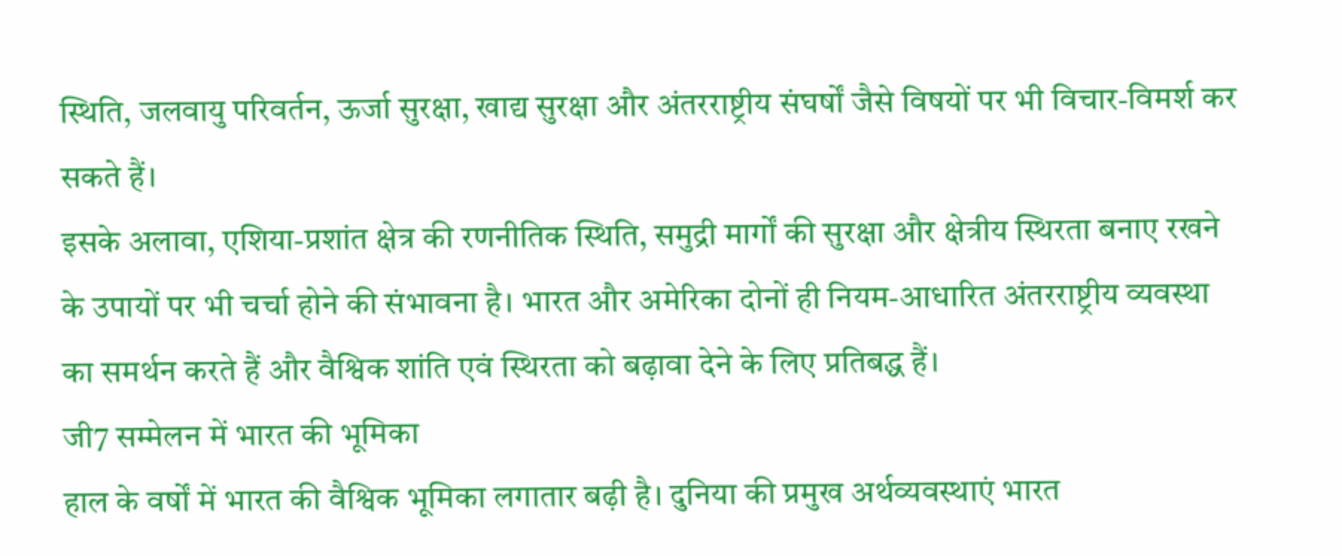स्थिति, जलवायु परिवर्तन, ऊर्जा सुरक्षा, खाद्य सुरक्षा और अंतरराष्ट्रीय संघर्षों जैसे विषयों पर भी विचार-विमर्श कर सकते हैं।
इसके अलावा, एशिया-प्रशांत क्षेत्र की रणनीतिक स्थिति, समुद्री मार्गों की सुरक्षा और क्षेत्रीय स्थिरता बनाए रखने के उपायों पर भी चर्चा होने की संभावना है। भारत और अमेरिका दोनों ही नियम-आधारित अंतरराष्ट्रीय व्यवस्था का समर्थन करते हैं और वैश्विक शांति एवं स्थिरता को बढ़ावा देने के लिए प्रतिबद्ध हैं।
जी7 सम्मेलन में भारत की भूमिका
हाल के वर्षों में भारत की वैश्विक भूमिका लगातार बढ़ी है। दुनिया की प्रमुख अर्थव्यवस्थाएं भारत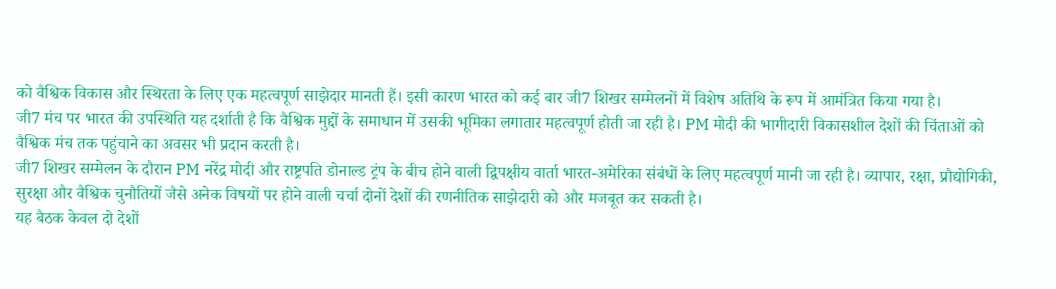को वैश्विक विकास और स्थिरता के लिए एक महत्वपूर्ण साझेदार मानती हैं। इसी कारण भारत को कई बार जी7 शिखर सम्मेलनों में विशेष अतिथि के रूप में आमंत्रित किया गया है।
जी7 मंच पर भारत की उपस्थिति यह दर्शाती है कि वैश्विक मुद्दों के समाधान में उसकी भूमिका लगातार महत्वपूर्ण होती जा रही है। PM मोदी की भागीदारी विकासशील देशों की चिंताओं को वैश्विक मंच तक पहुंचाने का अवसर भी प्रदान करती है।
जी7 शिखर सम्मेलन के दौरान PM नरेंद्र मोदी और राष्ट्रपति डोनाल्ड ट्रंप के बीच होने वाली द्विपक्षीय वार्ता भारत-अमेरिका संबंधों के लिए महत्वपूर्ण मानी जा रही है। व्यापार, रक्षा, प्रौद्योगिकी, सुरक्षा और वैश्विक चुनौतियों जैसे अनेक विषयों पर होने वाली चर्चा दोनों देशों की रणनीतिक साझेदारी को और मजबूत कर सकती है।
यह बैठक केवल दो देशों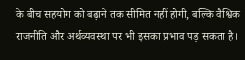के बीच सहयोग को बढ़ाने तक सीमित नहीं होगी, बल्कि वैश्विक राजनीति और अर्थव्यवस्था पर भी इसका प्रभाव पड़ सकता है।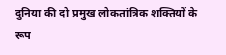दुनिया की दो प्रमुख लोकतांत्रिक शक्तियों के रूप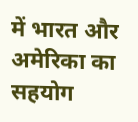में भारत और अमेरिका का सहयोग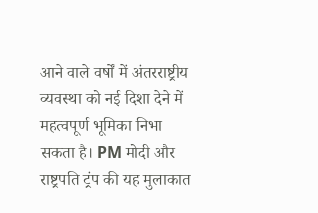आने वाले वर्षों में अंतरराष्ट्रीय व्यवस्था को नई दिशा देने में महत्वपूर्ण भूमिका निभा सकता है। PM मोदी और राष्ट्रपति ट्रंप की यह मुलाकात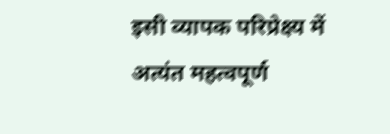इसी व्यापक परिप्रेक्ष्य में अत्यंत महत्वपूर्ण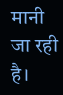मानी जा रही है।